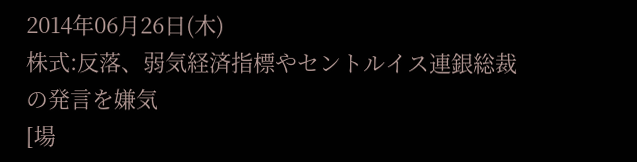2014年06月26日(木)
株式:反落、弱気経済指標やセントルイス連銀総裁の発言を嫌気
[場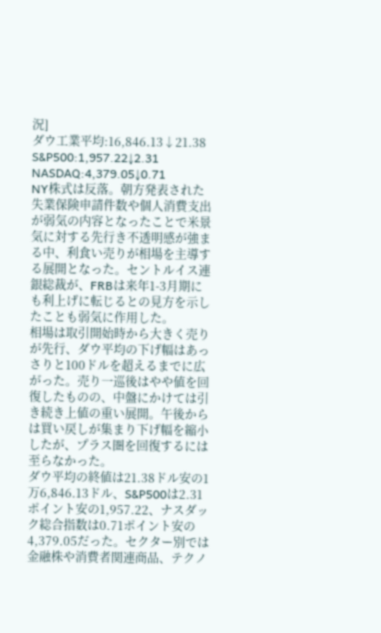況]
ダウ工業平均:16,846.13↓21.38
S&P500:1,957.22↓2.31
NASDAQ:4,379.05↓0.71
NY株式は反落。朝方発表された失業保険申請件数や個人消費支出が弱気の内容となったことで米景気に対する先行き不透明感が強まる中、利食い売りが相場を主導する展開となった。セントルイス連銀総裁が、FRBは来年1-3月期にも利上げに転じるとの見方を示したことも弱気に作用した。
相場は取引開始時から大きく売りが先行、ダウ平均の下げ幅はあっさりと100ドルを超えるまでに広がった。売り一巡後はやや値を回復したものの、中盤にかけては引き続き上値の重い展開。午後からは買い戻しが集まり下げ幅を縮小したが、プラス圏を回復するには至らなかった。
ダウ平均の終値は21.38ドル安の1万6,846.13ドル、S&P500は2.31ポイント安の1,957.22、ナスダック総合指数は0.71ポイント安の4,379.05だった。セクター別では金融株や消費者関連商品、テクノ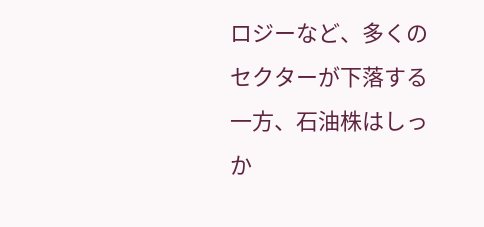ロジーなど、多くのセクターが下落する一方、石油株はしっか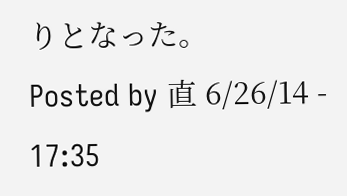りとなった。
Posted by 直 6/26/14 - 17:35